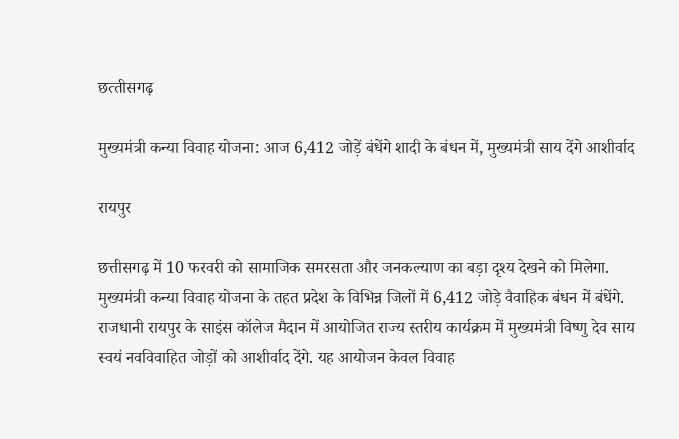छत्‍तीसगढ़

मुख्यमंत्री कन्या विवाह योजना: आज 6,412 जोड़ें बंधेंगे शादी के बंधन में, मुख्यमंत्री साय देंगे आशीर्वाद

रायपुर

छत्तीसगढ़ में 10 फरवरी को सामाजिक समरसता और जनकल्याण का बड़ा दृश्य देखने को मिलेगा. मुख्यमंत्री कन्या विवाह योजना के तहत प्रदेश के विभिन्न जिलों में 6,412 जोड़े वैवाहिक बंधन में बंधेंगे. राजधानी रायपुर के साइंस कॉलेज मैदान में आयोजित राज्य स्तरीय कार्यक्रम में मुख्यमंत्री विष्णु देव साय स्वयं नवविवाहित जोड़ों को आशीर्वाद देंगे. यह आयोजन केवल विवाह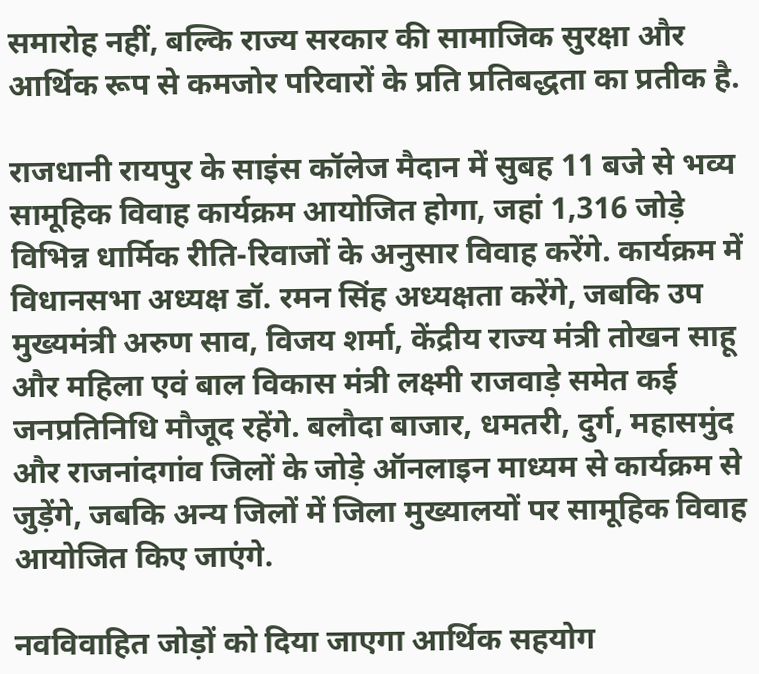समारोह नहीं, बल्कि राज्य सरकार की सामाजिक सुरक्षा और आर्थिक रूप से कमजोर परिवारों के प्रति प्रतिबद्धता का प्रतीक है.

राजधानी रायपुर के साइंस कॉलेज मैदान में सुबह 11 बजे से भव्य सामूहिक विवाह कार्यक्रम आयोजित होगा, जहां 1,316 जोड़े विभिन्न धार्मिक रीति-रिवाजों के अनुसार विवाह करेंगे. कार्यक्रम में विधानसभा अध्यक्ष डॉ. रमन सिंह अध्यक्षता करेंगे, जबकि उप मुख्यमंत्री अरुण साव, विजय शर्मा, केंद्रीय राज्य मंत्री तोखन साहू और महिला एवं बाल विकास मंत्री लक्ष्मी राजवाड़े समेत कई जनप्रतिनिधि मौजूद रहेंगे. बलौदा बाजार, धमतरी, दुर्ग, महासमुंद और राजनांदगांव जिलों के जोड़े ऑनलाइन माध्यम से कार्यक्रम से जुड़ेंगे, जबकि अन्य जिलों में जिला मुख्यालयों पर सामूहिक विवाह आयोजित किए जाएंगे.

नवविवाहित जोड़ों को दिया जाएगा आर्थिक सहयोग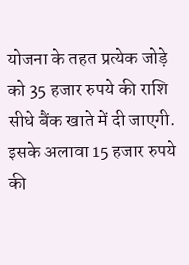योजना के तहत प्रत्येक जोड़े को 35 हजार रुपये की राशि सीधे बैंक खाते में दी जाएगी. इसके अलावा 15 हजार रुपये की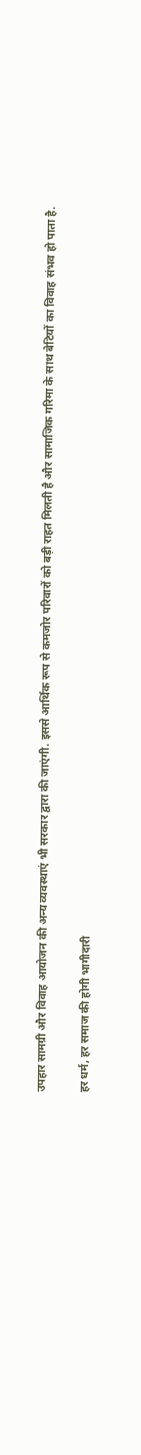उपहार सामग्री और विवाह आयोजन की अन्य व्यवस्थाएं भी सरकार द्वारा की जाएंगी. इससे आर्थिक रूप से कमजोर परिवारों को बड़ी राहत मिलती है और सामाजिक गरिमा के साथ बेटियों का विवाह संभव हो पाता है.

हर धर्म, हर समाज की होगी भागीदारी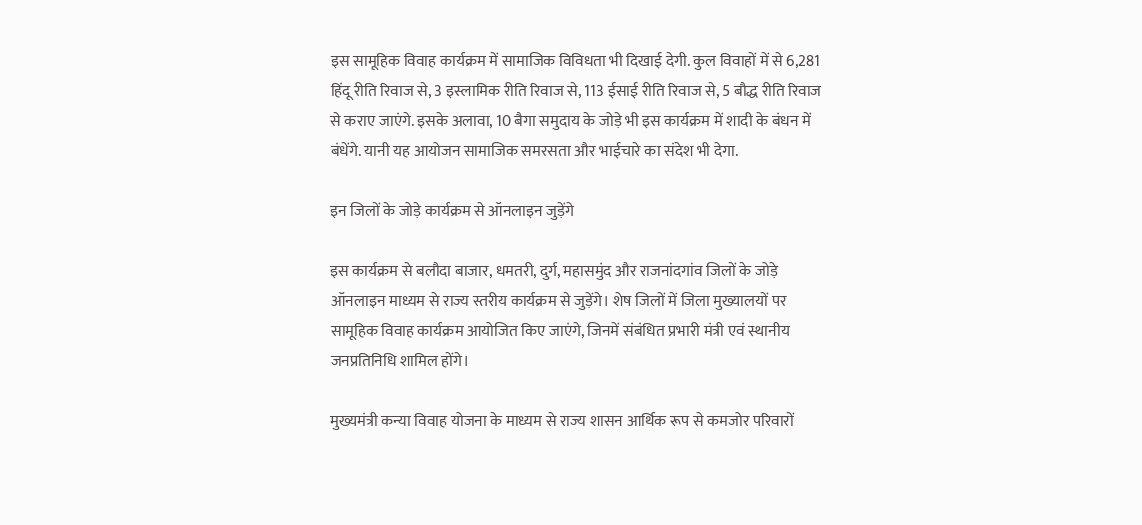इस सामूहिक विवाह कार्यक्रम में सामाजिक विविधता भी दिखाई देगी. कुल विवाहों में से 6,281 हिंदू रीति रिवाज से, 3 इस्लामिक रीति रिवाज से, 113 ईसाई रीति रिवाज से, 5 बौद्ध रीति रिवाज से कराए जाएंगे. इसके अलावा, 10 बैगा समुदाय के जोड़े भी इस कार्यक्रम में शादी के बंधन में बंधेंगे. यानी यह आयोजन सामाजिक समरसता और भाईचारे का संदेश भी देगा.

इन जिलों के जोड़े कार्यक्रम से ऑनलाइन जुड़ेंगे

इस कार्यक्रम से बलौदा बाजार, धमतरी, दुर्ग, महासमुंद और राजनांदगांव जिलों के जोड़े ऑनलाइन माध्यम से राज्य स्तरीय कार्यक्रम से जुड़ेंगे। शेष जिलों में जिला मुख्यालयों पर सामूहिक विवाह कार्यक्रम आयोजित किए जाएंगे, जिनमें संबंधित प्रभारी मंत्री एवं स्थानीय जनप्रतिनिधि शामिल होंगे।

मुख्यमंत्री कन्या विवाह योजना के माध्यम से राज्य शासन आर्थिक रूप से कमजोर परिवारों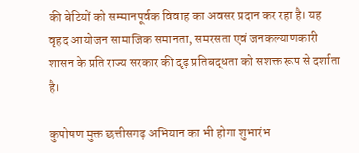की बेटियों को सम्मानपूर्वक विवाह का अवसर प्रदान कर रहा है। यह वृहद आयोजन सामाजिक समानता, समरसता एवं जनकल्याणकारी शासन के प्रति राज्य सरकार की दृढ़ प्रतिबद्धता को सशक्त रूप से दर्शाता है।

कुपोषण मुक्त छत्तीसगढ़ अभियान का भी होगा शुभारंभ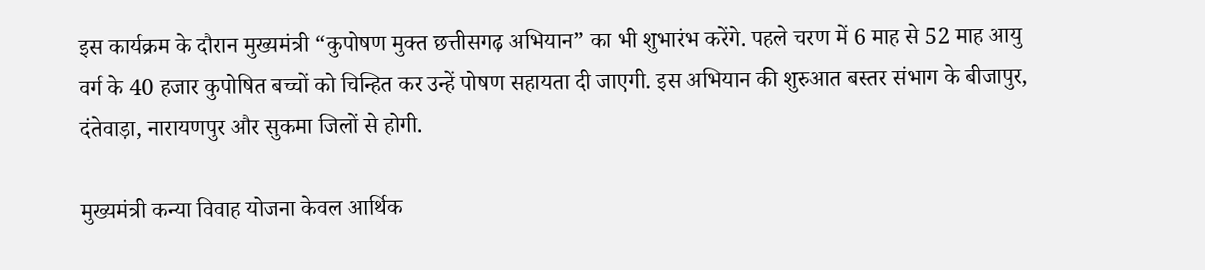इस कार्यक्रम के दौरान मुख्यमंत्री “कुपोषण मुक्त छत्तीसगढ़ अभियान” का भी शुभारंभ करेंगे. पहले चरण में 6 माह से 52 माह आयु वर्ग के 40 हजार कुपोषित बच्चों को चिन्हित कर उन्हें पोषण सहायता दी जाएगी. इस अभियान की शुरुआत बस्तर संभाग के बीजापुर, दंतेवाड़ा, नारायणपुर और सुकमा जिलों से होगी.

मुख्यमंत्री कन्या विवाह योजना केवल आर्थिक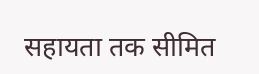सहायता तक सीमित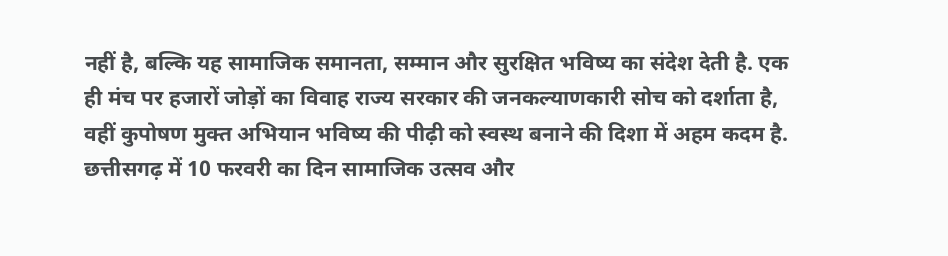नहीं है, बल्कि यह सामाजिक समानता, सम्मान और सुरक्षित भविष्य का संदेश देती है. एक ही मंच पर हजारों जोड़ों का विवाह राज्य सरकार की जनकल्याणकारी सोच को दर्शाता है, वहीं कुपोषण मुक्त अभियान भविष्य की पीढ़ी को स्वस्थ बनाने की दिशा में अहम कदम है. छत्तीसगढ़ में 10 फरवरी का दिन सामाजिक उत्सव और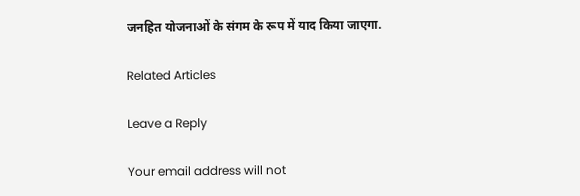जनहित योजनाओं के संगम के रूप में याद किया जाएगा.

Related Articles

Leave a Reply

Your email address will not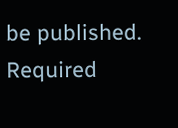be published. Required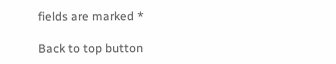fields are marked *

Back to top button